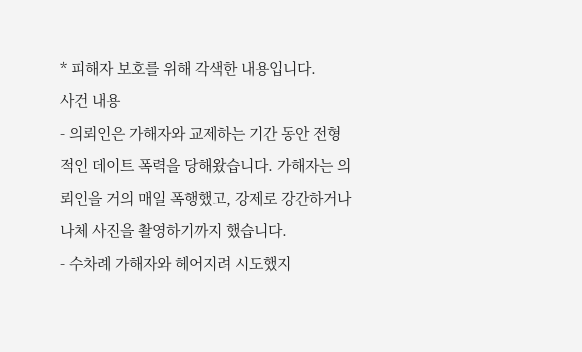* 피해자 보호를 위해 각색한 내용입니다.
사건 내용
- 의뢰인은 가해자와 교제하는 기간 동안 전형적인 데이트 폭력을 당해왔습니다. 가해자는 의뢰인을 거의 매일 폭행했고, 강제로 강간하거나 나체 사진을 촬영하기까지 했습니다.
- 수차례 가해자와 헤어지려 시도했지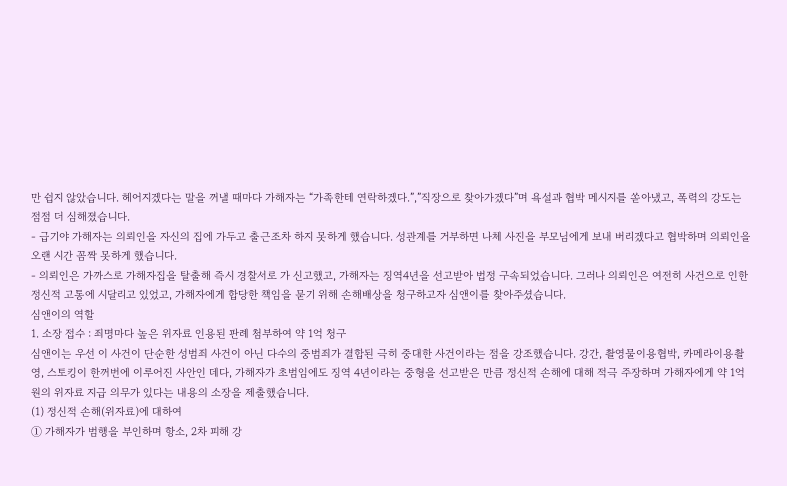만 쉽지 않았습니다. 헤어지겠다는 말을 꺼낼 때마다 가해자는 “가족한테 연락하겠다.”,”직장으로 찾아가겠다”며 욕설과 협박 메시지를 쏟아냈고, 폭력의 강도는 점점 더 심해졌습니다.
- 급기야 가해자는 의뢰인을 자신의 집에 가두고 출근조차 하지 못하게 했습니다. 성관계를 거부하면 나체 사진을 부모님에게 보내 버리겠다고 협박하며 의뢰인을 오랜 시간 꼼짝 못하게 했습니다.
- 의뢰인은 가까스로 가해자집을 탈출해 즉시 경찰서로 가 신고했고, 가해자는 징역4년을 선고받아 법정 구속되었습니다. 그러나 의뢰인은 여전히 사건으로 인한 정신적 고통에 시달리고 있었고, 가해자에게 합당한 책임을 묻기 위해 손해배상을 청구하고자 심앤이를 찾아주셨습니다.
심앤이의 역할
1. 소장 접수 : 죄명마다 높은 위자료 인용된 판례 첨부하여 약 1억 청구
심앤이는 우선 이 사건이 단순한 성범죄 사건이 아닌 다수의 중범죄가 결합된 극히 중대한 사건이라는 점을 강조했습니다. 강간, 촬영물이용협박, 카메라이용촬영, 스토킹이 한꺼번에 이루어진 사안인 데다, 가해자가 초범임에도 징역 4년이라는 중형을 선고받은 만큼 정신적 손해에 대해 적극 주장하며 가해자에게 약 1억 원의 위자료 지급 의무가 있다는 내용의 소장을 제출했습니다.
(1) 정신적 손해(위자료)에 대하여
➀ 가해자가 범행을 부인하며 항소, 2차 피해 강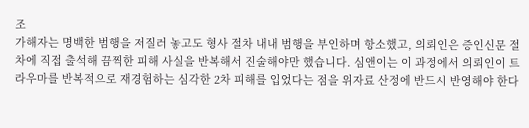조
가해자는 명백한 범행을 저질러 놓고도 형사 절차 내내 범행을 부인하며 항소했고, 의뢰인은 증인신문 절차에 직접 출석해 끔찍한 피해 사실을 반복해서 진술해야만 했습니다. 심앤이는 이 과정에서 의뢰인이 트라우마를 반복적으로 재경험하는 심각한 2차 피해를 입었다는 점을 위자료 산정에 반드시 반영해야 한다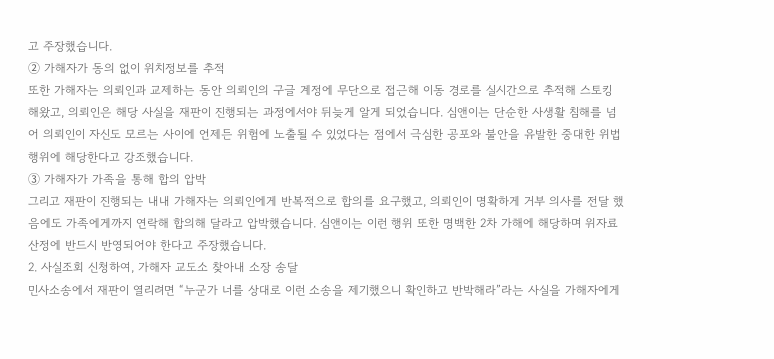고 주장했습니다.
➁ 가해자가 동의 없이 위치정보를 추적
또한 가해자는 의뢰인과 교제하는 동안 의뢰인의 구글 계정에 무단으로 접근해 이동 경로를 실시간으로 추적해 스토킹 해왔고, 의뢰인은 해당 사실을 재판이 진행되는 과정에서야 뒤늦게 알게 되었습니다. 심앤이는 단순한 사생활 침해를 넘어 의뢰인이 자신도 모르는 사이에 언제든 위험에 노출될 수 있었다는 점에서 극심한 공포와 불안을 유발한 중대한 위법행위에 해당한다고 강조했습니다.
➂ 가해자가 가족을 통해 합의 압박
그리고 재판이 진행되는 내내 가해자는 의뢰인에게 반복적으로 합의를 요구했고, 의뢰인이 명확하게 거부 의사를 전달 했음에도 가족에게까지 연락해 합의해 달라고 압박했습니다. 심앤이는 이런 행위 또한 명백한 2차 가해에 해당하며 위자료 산정에 반드시 반영되어야 한다고 주장했습니다.
2. 사실조회 신청하여, 가해자 교도소 찾아내 소장 송달
민사소송에서 재판이 열리려면 “누군가 너를 상대로 이런 소송을 제기했으니 확인하고 반박해라”라는 사실을 가해자에게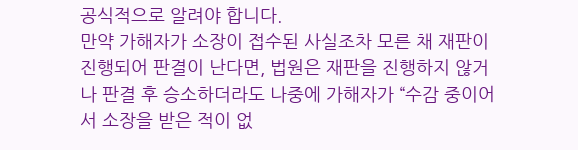공식적으로 알려야 합니다.
만약 가해자가 소장이 접수된 사실조차 모른 채 재판이 진행되어 판결이 난다면, 법원은 재판을 진행하지 않거나 판결 후 승소하더라도 나중에 가해자가 “수감 중이어서 소장을 받은 적이 없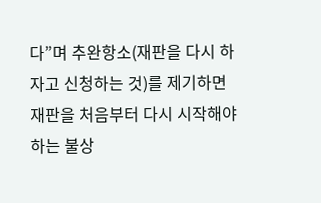다”며 추완항소(재판을 다시 하자고 신청하는 것)를 제기하면 재판을 처음부터 다시 시작해야하는 불상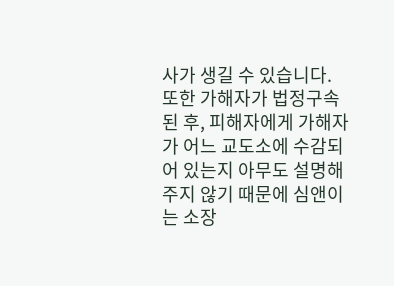사가 생길 수 있습니다.
또한 가해자가 법정구속 된 후, 피해자에게 가해자가 어느 교도소에 수감되어 있는지 아무도 설명해주지 않기 때문에 심앤이는 소장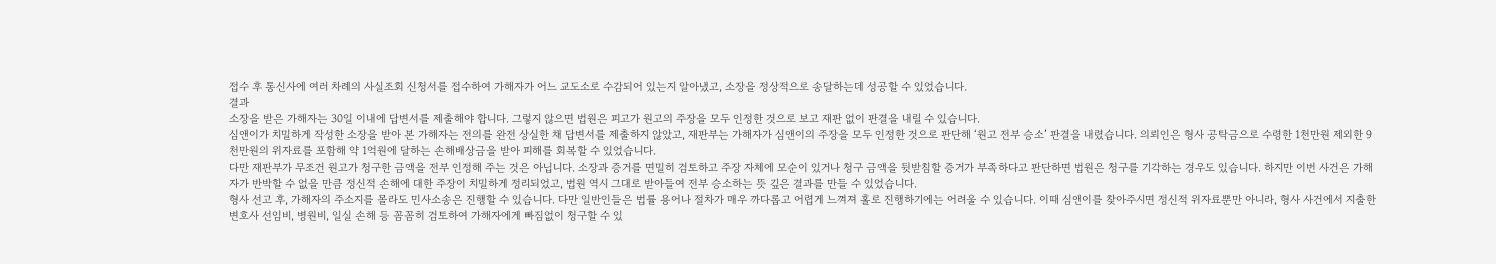접수 후 통신사에 여러 차례의 사실조회 신청서를 접수하여 가해자가 어느 교도소로 수감되어 있는지 알아냈고, 소장을 정상적으로 송달하는데 성공할 수 있었습니다.
결과
소장을 받은 가해자는 30일 이내에 답변서를 제출해야 합니다. 그렇지 않으면 법원은 피고가 원고의 주장을 모두 인정한 것으로 보고 재판 없이 판결을 내릴 수 있습니다.
심앤이가 치밀하게 작성한 소장을 받아 본 가해자는 전의를 완전 상실한 채 답변서를 제출하지 않았고, 재판부는 가해자가 심앤이의 주장을 모두 인정한 것으로 판단해 ‘원고 전부 승소’ 판결을 내렸습니다. 의뢰인은 형사 공탁금으로 수령한 1천만원 제외한 9천만원의 위자료를 포함해 약 1억원에 달하는 손해배상금을 받아 피해를 회복할 수 있었습니다.
다만 재판부가 무조건 원고가 청구한 금액을 전부 인정해 주는 것은 아닙니다. 소장과 증거를 면밀히 검토하고 주장 자체에 모순이 있거나 청구 금액을 뒷받침할 증거가 부족하다고 판단하면 법원은 청구를 기각하는 경우도 있습니다. 하지만 이번 사건은 가해자가 반박할 수 없을 만큼 정신적 손해에 대한 주장이 치밀하게 정리되었고, 법원 역시 그대로 받아들여 전부 승소하는 뜻 깊은 결과를 만들 수 있었습니다.
형사 선고 후, 가해자의 주소지를 몰라도 민사소송은 진행할 수 있습니다. 다만 일반인들은 법률 용어나 절차가 매우 까다롭고 어렵게 느껴져 홀로 진행하기에는 어려울 수 있습니다. 이때 심앤이를 찾아주시면 정신적 위자료뿐만 아니라, 형사 사건에서 지출한 변호사 선임비, 병원비, 일실 손해 등 꼼꼼히 검토하여 가해자에게 빠짐없이 청구할 수 있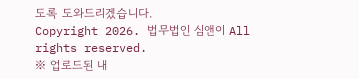도록 도와드리겠습니다.
Copyright 2026. 법무법인 심앤이 All rights reserved.
※ 업로드된 내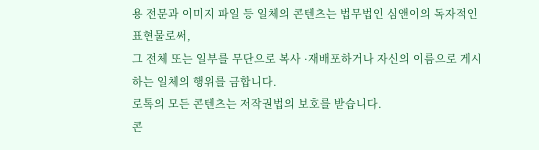용 전문과 이미지 파일 등 일체의 콘텐츠는 법무법인 심앤이의 독자적인 표현물로써,
그 전체 또는 일부를 무단으로 복사 ·재배포하거나 자신의 이름으로 게시하는 일체의 행위를 금합니다.
로톡의 모든 콘텐츠는 저작권법의 보호를 받습니다.
콘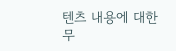텐츠 내용에 대한 무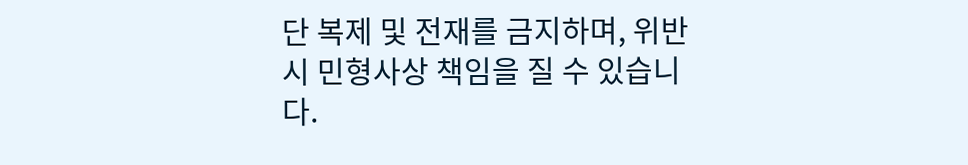단 복제 및 전재를 금지하며, 위반 시 민형사상 책임을 질 수 있습니다.